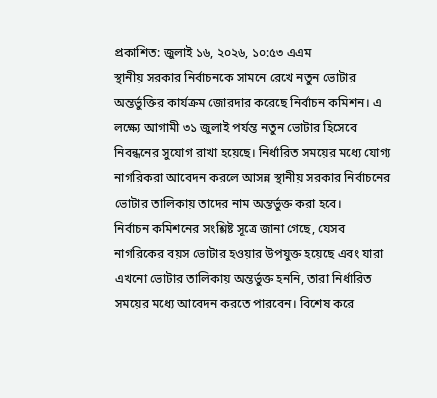প্রকাশিত: জুলাই ১৬, ২০২৬, ১০:৫৩ এএম
স্থানীয় সরকার নির্বাচনকে সামনে রেখে নতুন ভোটার অন্তর্ভুক্তির কার্যক্রম জোরদার করেছে নির্বাচন কমিশন। এ লক্ষ্যে আগামী ৩১ জুলাই পর্যন্ত নতুন ভোটার হিসেবে নিবন্ধনের সুযোগ রাখা হয়েছে। নির্ধারিত সময়ের মধ্যে যোগ্য নাগরিকরা আবেদন করলে আসন্ন স্থানীয় সরকার নির্বাচনের ভোটার তালিকায় তাদের নাম অন্তর্ভুক্ত করা হবে।
নির্বাচন কমিশনের সংশ্লিষ্ট সূত্রে জানা গেছে, যেসব নাগরিকের বয়স ভোটার হওয়ার উপযুক্ত হয়েছে এবং যারা এখনো ভোটার তালিকায় অন্তর্ভুক্ত হননি, তারা নির্ধারিত সময়ের মধ্যে আবেদন করতে পারবেন। বিশেষ করে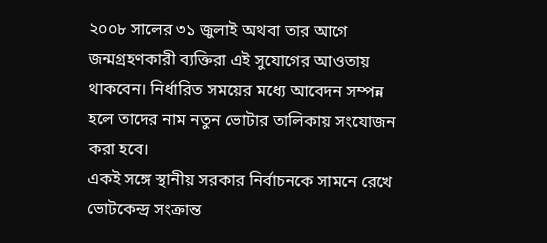২০০৮ সালের ৩১ জুলাই অথবা তার আগে জন্মগ্রহণকারী ব্যক্তিরা এই সুযোগের আওতায় থাকবেন। নির্ধারিত সময়ের মধ্যে আবেদন সম্পন্ন হলে তাদের নাম নতুন ভোটার তালিকায় সংযোজন করা হবে।
একই সঙ্গে স্থানীয় সরকার নির্বাচনকে সামনে রেখে ভোটকেন্দ্র সংক্রান্ত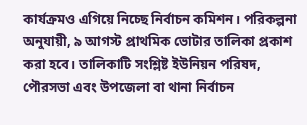কার্যক্রমও এগিয়ে নিচ্ছে নির্বাচন কমিশন। পরিকল্পনা অনুযায়ী, ৯ আগস্ট প্রাথমিক ভোটার তালিকা প্রকাশ করা হবে। তালিকাটি সংশ্লিষ্ট ইউনিয়ন পরিষদ, পৌরসভা এবং উপজেলা বা থানা নির্বাচন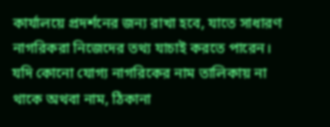কার্যালয়ে প্রদর্শনের জন্য রাখা হবে, যাতে সাধারণ নাগরিকরা নিজেদের তথ্য যাচাই করতে পারেন।
যদি কোনো যোগ্য নাগরিকের নাম তালিকায় না থাকে অথবা নাম, ঠিকানা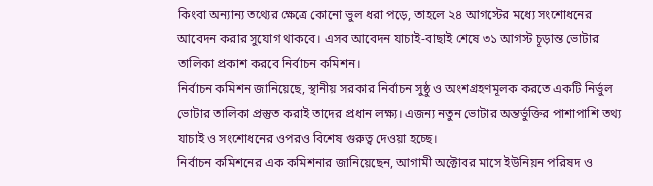কিংবা অন্যান্য তথ্যের ক্ষেত্রে কোনো ভুল ধরা পড়ে, তাহলে ২৪ আগস্টের মধ্যে সংশোধনের আবেদন করার সুযোগ থাকবে। এসব আবেদন যাচাই-বাছাই শেষে ৩১ আগস্ট চূড়ান্ত ভোটার তালিকা প্রকাশ করবে নির্বাচন কমিশন।
নির্বাচন কমিশন জানিয়েছে, স্থানীয় সরকার নির্বাচন সুষ্ঠু ও অংশগ্রহণমূলক করতে একটি নির্ভুল ভোটার তালিকা প্রস্তুত করাই তাদের প্রধান লক্ষ্য। এজন্য নতুন ভোটার অন্তর্ভুক্তির পাশাপাশি তথ্য যাচাই ও সংশোধনের ওপরও বিশেষ গুরুত্ব দেওয়া হচ্ছে।
নির্বাচন কমিশনের এক কমিশনার জানিয়েছেন, আগামী অক্টোবর মাসে ইউনিয়ন পরিষদ ও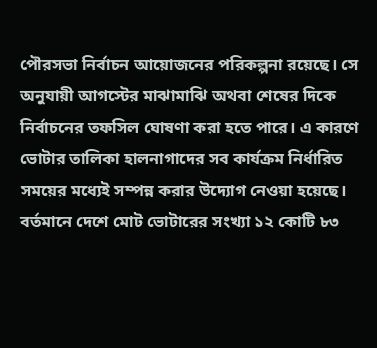পৌরসভা নির্বাচন আয়োজনের পরিকল্পনা রয়েছে। সে অনুযায়ী আগস্টের মাঝামাঝি অথবা শেষের দিকে নির্বাচনের তফসিল ঘোষণা করা হতে পারে। এ কারণে ভোটার তালিকা হালনাগাদের সব কার্যক্রম নির্ধারিত সময়ের মধ্যেই সম্পন্ন করার উদ্যোগ নেওয়া হয়েছে।
বর্তমানে দেশে মোট ভোটারের সংখ্যা ১২ কোটি ৮৩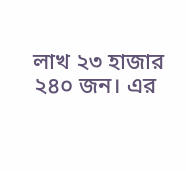লাখ ২৩ হাজার ২৪০ জন। এর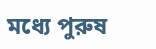মধ্যে পুরুষ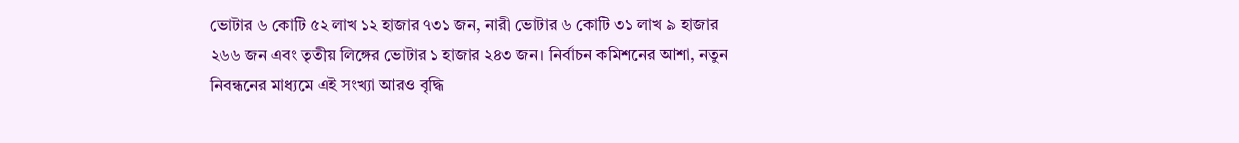ভোটার ৬ কোটি ৫২ লাখ ১২ হাজার ৭৩১ জন, নারী ভোটার ৬ কোটি ৩১ লাখ ৯ হাজার ২৬৬ জন এবং তৃতীয় লিঙ্গের ভোটার ১ হাজার ২৪৩ জন। নির্বাচন কমিশনের আশা, নতুন নিবন্ধনের মাধ্যমে এই সংখ্যা আরও বৃদ্ধি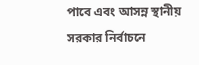পাবে এবং আসন্ন স্থানীয় সরকার নির্বাচনে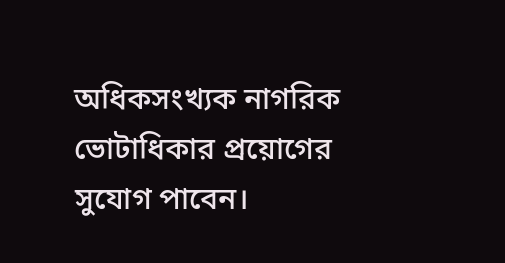অধিকসংখ্যক নাগরিক ভোটাধিকার প্রয়োগের সুযোগ পাবেন।